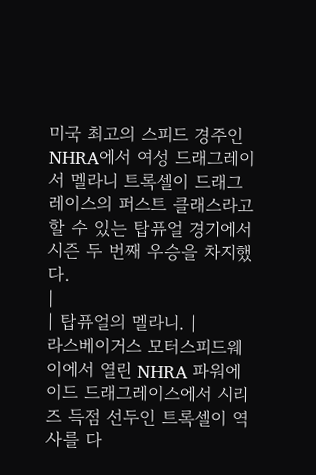미국 최고의 스피드 경주인 NHRA에서 여성 드래그레이서 멜라니 트록셀이 드래그레이스의 퍼스트 클래스라고 할 수 있는 탑퓨얼 경기에서 시즌 두 번째 우승을 차지했다.
|
| 탑퓨얼의 멜라니. |
라스베이거스 모터스피드웨이에서 열린 NHRA 파워에이드 드래그레이스에서 시리즈 득점 선두인 트록셀이 역사를 다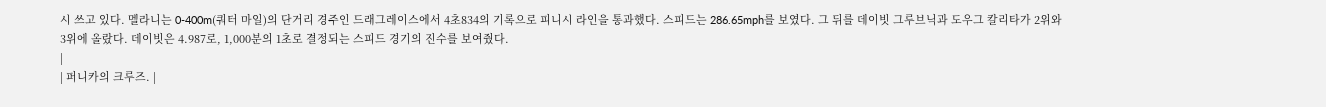시 쓰고 있다. 멜라니는 0-400m(쿼터 마일)의 단거리 경주인 드래그레이스에서 4초834의 기록으로 피니시 라인을 통과했다. 스피드는 286.65mph를 보였다. 그 뒤를 데이빗 그루브닉과 도우그 칼리타가 2위와 3위에 올랐다. 데이빗은 4.987로, 1,000분의 1초로 결정되는 스피드 경기의 진수를 보여줬다.
|
| 퍼니카의 크루즈. |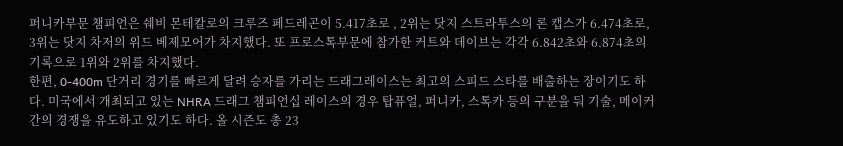퍼니카부문 챔피언은 쉐비 몬테칼로의 크루즈 페드레곤이 5.417초로 , 2위는 닷지 스트라투스의 론 캡스가 6.474초로, 3위는 닷지 차저의 위드 베제모어가 차지했다. 또 프로스톡부문에 참가한 커트와 데이브는 각각 6.842초와 6.874초의 기록으로 1위와 2위를 차지했다.
한편, 0-400m 단거리 경기를 빠르게 달려 승자를 가리는 드래그레이스는 최고의 스피드 스타를 배출하는 장이기도 하다. 미국에서 개최되고 있는 NHRA 드래그 챔피언십 레이스의 경우 탑퓨얼, 퍼니카, 스톡카 등의 구분을 둬 기술, 메이커 간의 경쟁을 유도하고 있기도 하다. 올 시즌도 총 23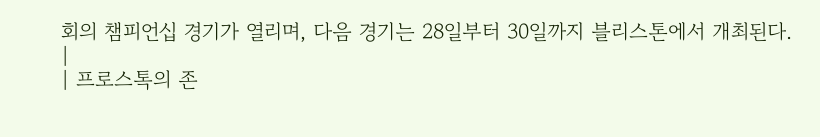회의 챔피언십 경기가 열리며, 다음 경기는 28일부터 30일까지 블리스톤에서 개최된다.
|
| 프로스톡의 존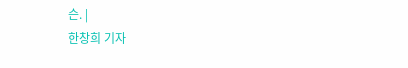슨. |
한창희 기자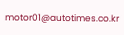motor01@autotimes.co.kr